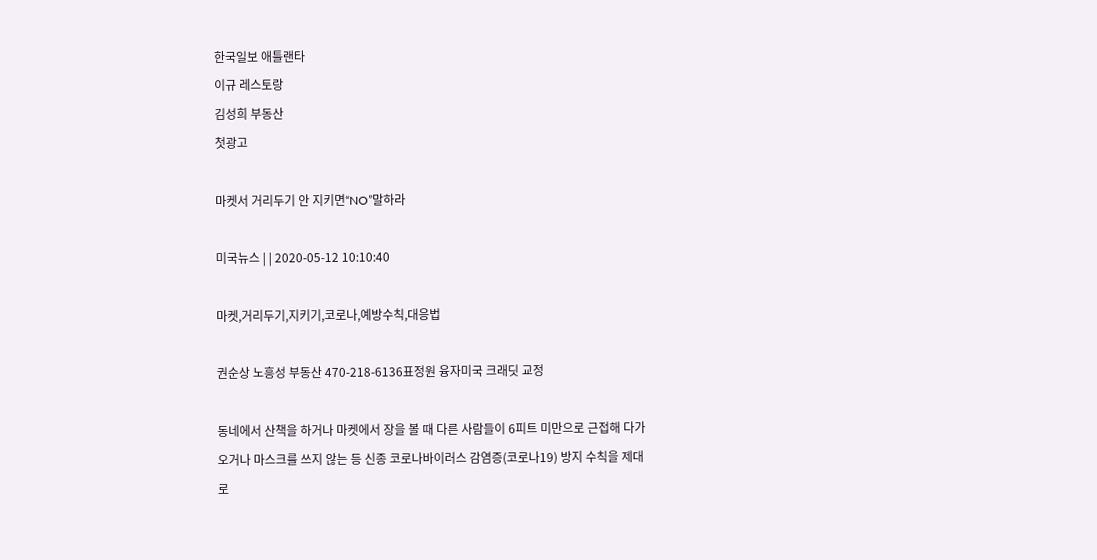한국일보 애틀랜타
이규 레스토랑
김성희 부동산
첫광고

마켓서 거리두기 안 지키면“NO”말하라

미국뉴스 | | 2020-05-12 10:10:40

마켓,거리두기,지키기,코로나,예방수칙,대응법

권순상 노흥성 부동산 470-218-6136표정원 융자미국 크래딧 교정

동네에서 산책을 하거나 마켓에서 장을 볼 때 다른 사람들이 6피트 미만으로 근접해 다가오거나 마스크를 쓰지 않는 등 신종 코로나바이러스 감염증(코로나19) 방지 수칙을 제대로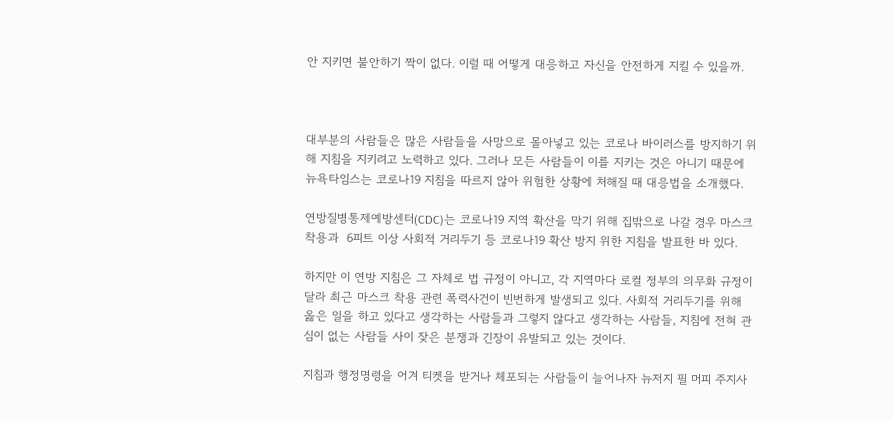안 지키면 불안하기 짝이 없다. 이럴 때 어떻게 대응하고 자신을 안전하게 지킬 수 있을까.



대부분의 사람들은 많은 사람들을 사망으로 몰아넣고 있는 코로나 바이러스를 방지하기 위해 지침을 지키려고 노력하고 있다. 그러나 모든 사람들이 이를 지키는 것은 아니기 때문에 뉴욕타임스는 코로나19 지침을 따르지 않아 위험한 상황에 처해질 때 대응법을 소개했다.

연방질병통제예방센터(CDC)는 코로나19 지역 확산을 막기 위해 집밖으로 나갈 경우 마스크 착용과  6피트 이상 사회적 거리두기 등 코로나19 확산 방지 위한 지침을 발표한 바 있다.

하지만 이 연방 지침은 그 자체로 법 규정이 아니고, 각 지역마다 로컬 정부의 의무화 규정이 달라 최근 마스크 착용 관련 폭력사건이 빈번하게 발생되고 있다. 사회적 거리두기를 위해 옳은 일을 하고 있다고 생각하는 사람들과 그렇지 않다고 생각하는 사람들, 지침에 전혀 관심이 없는 사람들 사이 잦은 분쟁과 긴장이 유발되고 있는 것이다.

지침과 행정명령을 어겨 티켓을 받거나 체포되는 사람들이 늘어나자 뉴저지 필 머피 주지사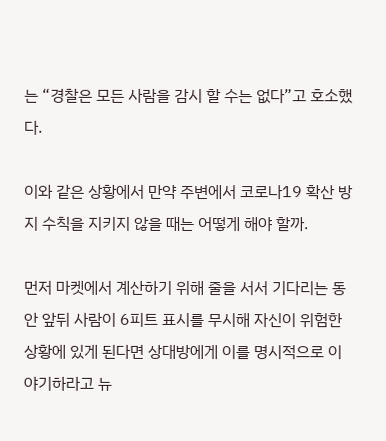는 “경찰은 모든 사람을 감시 할 수는 없다”고 호소했다.

이와 같은 상황에서 만약 주변에서 코로나19 확산 방지 수칙을 지키지 않을 때는 어떻게 해야 할까.

먼저 마켓에서 계산하기 위해 줄을 서서 기다리는 동안 앞뒤 사람이 6피트 표시를 무시해 자신이 위험한 상황에 있게 된다면 상대방에게 이를 명시적으로 이야기하라고 뉴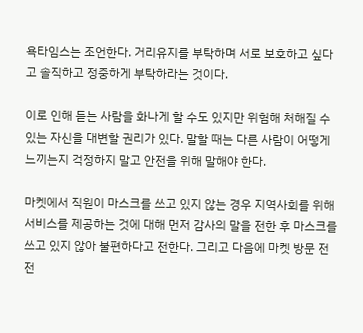욕타임스는 조언한다. 거리유지를 부탁하며 서로 보호하고 싶다고 솔직하고 정중하게 부탁하라는 것이다.

이로 인해 듣는 사람을 화나게 할 수도 있지만 위험해 처해질 수 있는 자신을 대변할 권리가 있다. 말할 때는 다른 사람이 어떻게 느끼는지 걱정하지 말고 안전을 위해 말해야 한다.

마켓에서 직원이 마스크를 쓰고 있지 않는 경우 지역사회를 위해 서비스를 제공하는 것에 대해 먼저 감사의 말을 전한 후 마스크를 쓰고 있지 않아 불편하다고 전한다. 그리고 다음에 마켓 방문 전 전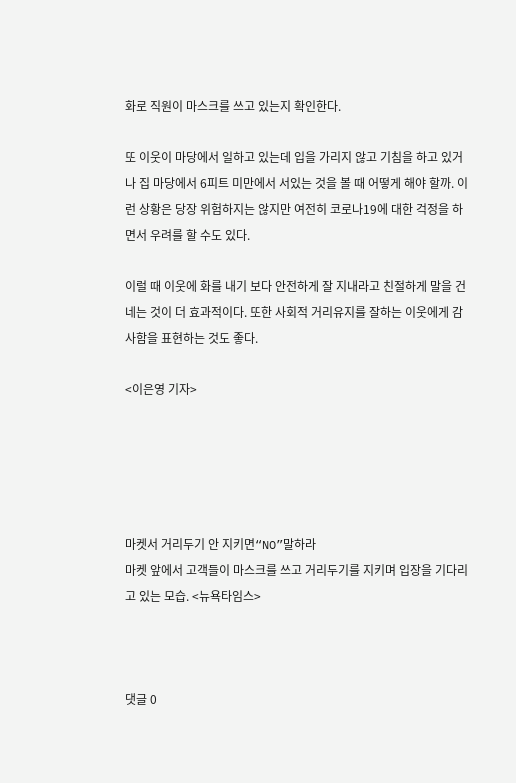화로 직원이 마스크를 쓰고 있는지 확인한다.

또 이웃이 마당에서 일하고 있는데 입을 가리지 않고 기침을 하고 있거나 집 마당에서 6피트 미만에서 서있는 것을 볼 때 어떻게 해야 할까. 이런 상황은 당장 위험하지는 않지만 여전히 코로나19에 대한 걱정을 하면서 우려를 할 수도 있다.

이럴 때 이웃에 화를 내기 보다 안전하게 잘 지내라고 친절하게 말을 건네는 것이 더 효과적이다. 또한 사회적 거리유지를 잘하는 이웃에게 감사함을 표현하는 것도 좋다.

<이은영 기자>





마켓서 거리두기 안 지키면“NO”말하라
마켓 앞에서 고객들이 마스크를 쓰고 거리두기를 지키며 입장을 기다리고 있는 모습. <뉴욕타임스>



댓글 0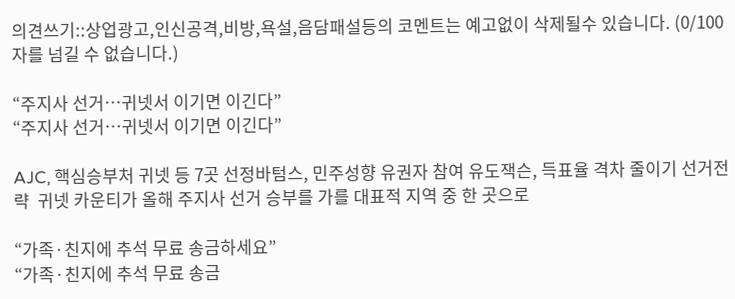의견쓰기::상업광고,인신공격,비방,욕설,음담패설등의 코멘트는 예고없이 삭제될수 있습니다. (0/100자를 넘길 수 없습니다.)

“주지사 선거…귀넷서 이기면 이긴다”
“주지사 선거…귀넷서 이기면 이긴다”

AJC, 핵심승부처 귀넷 등 7곳 선정바텀스, 민주성향 유권자 참여 유도잭슨, 득표율 격차 줄이기 선거전략  귀넷 카운티가 올해 주지사 선거 승부를 가를 대표적 지역 중 한 곳으로

“가족·친지에 추석 무료 송금하세요”
“가족·친지에 추석 무료 송금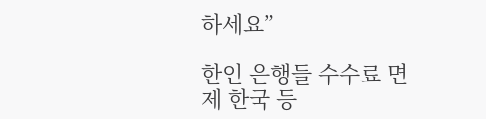하세요”

한인 은행들 수수료 면제 한국 등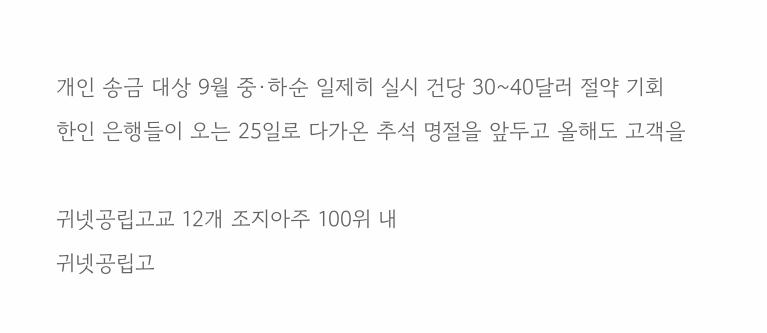개인 송금 대상 9월 중·하순 일제히 실시 건당 30~40달러 절약 기회   한인 은행들이 오는 25일로 다가온 추석 명절을 앞두고 올해도 고객을

귀넷공립고교 12개 조지아주 100위 내
귀넷공립고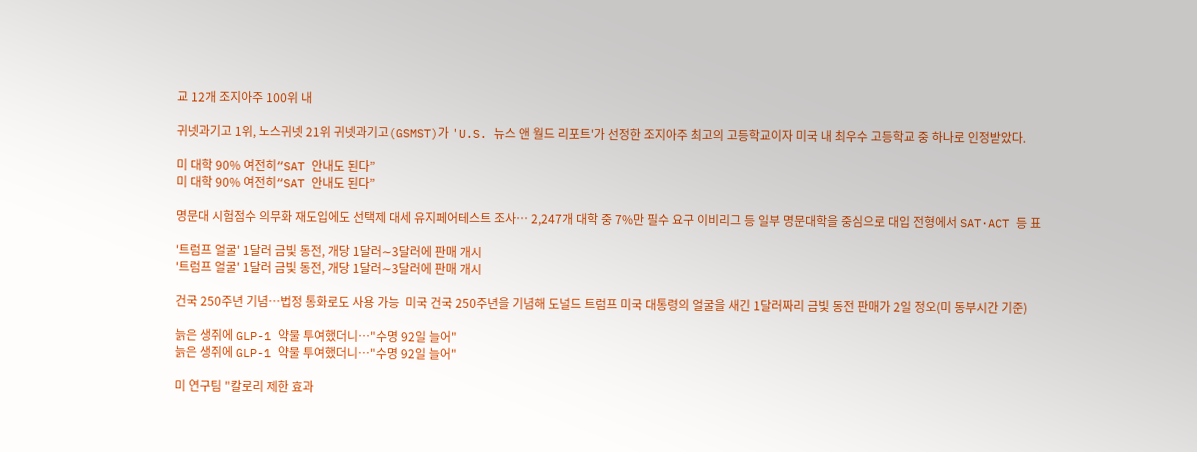교 12개 조지아주 100위 내

귀넷과기고 1위, 노스귀넷 21위 귀넷과기고(GSMST)가 'U.S. 뉴스 앤 월드 리포트'가 선정한 조지아주 최고의 고등학교이자 미국 내 최우수 고등학교 중 하나로 인정받았다.

미 대학 90% 여전히“SAT 안내도 된다”
미 대학 90% 여전히“SAT 안내도 된다”

명문대 시험점수 의무화 재도입에도 선택제 대세 유지페어테스트 조사… 2,247개 대학 중 7%만 필수 요구 이비리그 등 일부 명문대학을 중심으로 대입 전형에서 SAT·ACT 등 표

'트럼프 얼굴' 1달러 금빛 동전, 개당 1달러∼3달러에 판매 개시
'트럼프 얼굴' 1달러 금빛 동전, 개당 1달러∼3달러에 판매 개시

건국 250주년 기념…법정 통화로도 사용 가능  미국 건국 250주년을 기념해 도널드 트럼프 미국 대통령의 얼굴을 새긴 1달러짜리 금빛 동전 판매가 2일 정오(미 동부시간 기준)

늙은 생쥐에 GLP-1 약물 투여했더니…"수명 92일 늘어"
늙은 생쥐에 GLP-1 약물 투여했더니…"수명 92일 늘어"

미 연구팀 "칼로리 제한 효과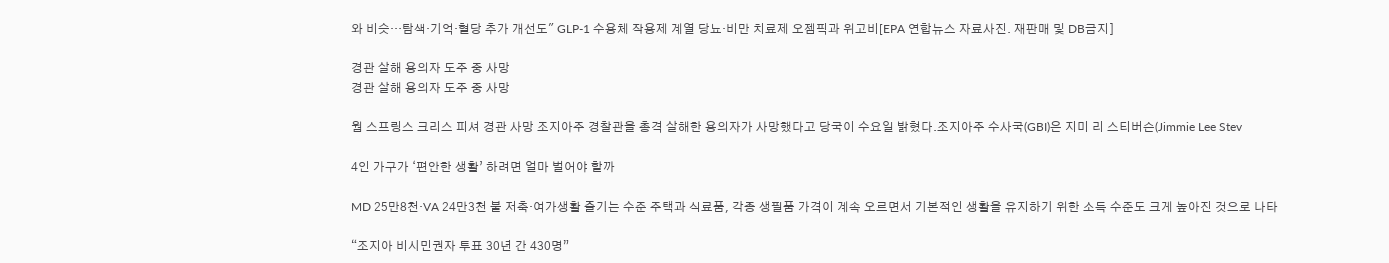와 비슷…탐색·기억·혈당 추가 개선도" GLP-1 수용체 작용제 계열 당뇨·비만 치료제 오젬픽과 위고비[EPA 연합뉴스 자료사진. 재판매 및 DB금지]

경관 살해 용의자 도주 중 사망
경관 살해 용의자 도주 중 사망

웜 스프링스 크리스 피셔 경관 사망 조지아주 경찰관을 총격 살해한 용의자가 사망했다고 당국이 수요일 밝혔다.조지아주 수사국(GBI)은 지미 리 스티버슨(Jimmie Lee Stev

4인 가구가 ‘편안한 생활’ 하려면 얼마 벌어야 할까

MD 25만8천·VA 24만3천 불 저축·여가생활 즐기는 수준 주택과 식료품, 각종 생필품 가격이 계속 오르면서 기본적인 생활을 유지하기 위한 소득 수준도 크게 높아진 것으로 나타

“조지아 비시민권자 투표 30년 간 430명”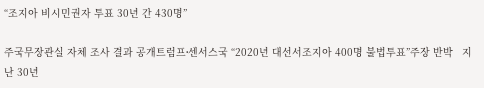“조지아 비시민권자 투표 30년 간 430명”

주국무장관실 자체 조사 결과 공개트럼프∙센서스국 “2020년 대선서조지아 400명 불법투표”주장 반박   지난 30년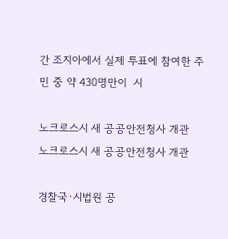간 조지아에서 실제 투표에 참여한 주민 중 약 430명만이  시

노크로스시 새 공공안전청사 개관
노크로스시 새 공공안전청사 개관

경찰국∙시법원 공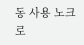동 사용 노크로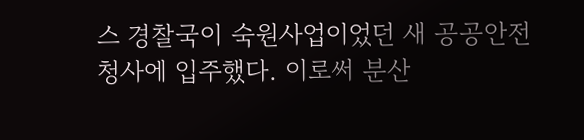스 경찰국이 숙원사업이었던 새 공공안전청사에 입주했다. 이로써 분산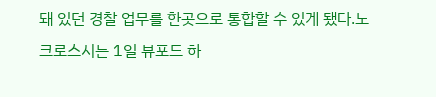돼 있던 경찰 업무를 한곳으로 통합할 수 있게 됐다.노크로스시는 1일 뷰포드 하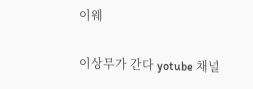이웨

이상무가 간다 yotube 채널